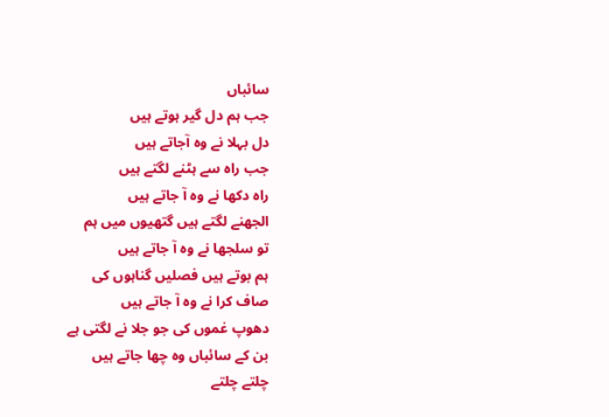سائباں
جب ہم دل گیر ہوتے ہیں
دل بہلا نے وہ آجاتے ہیں
جب راہ سے ہٹنے لگتے ہیں
راہ دکھا نے وہ آ جاتے ہیں
الجھنے لگتے ہیں گتھیوں میں ہم
تو سلجھا نے وہ آ جاتے ہیں
ہم بوتے ہیں فصلیں گناہوں کی
صاف کرا نے وہ آ جاتے ہیں
دھوپ غموں کی جو جلا نے لگتی ہے
بن کے سائباں وہ چھا جاتے ہیں
چلتے چلتے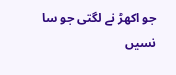جو اکھڑ نے لگتی جو سا نسیں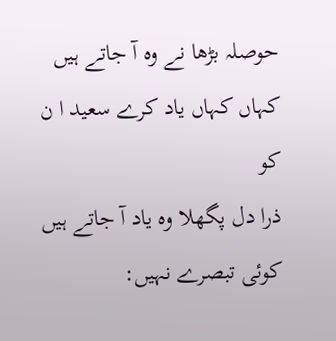حوصلہ بڑھا نے وہ آ جاتے ہیں
کہاں کہاں یاد کرے سعید ا ن کو
ذرا دل پگھلا وہ یاد آ جاتے ہیں
کوئی تبصرے نہیں: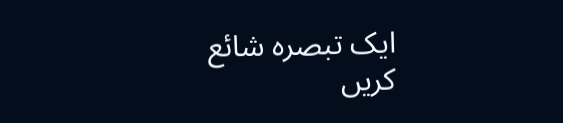ایک تبصرہ شائع کریں